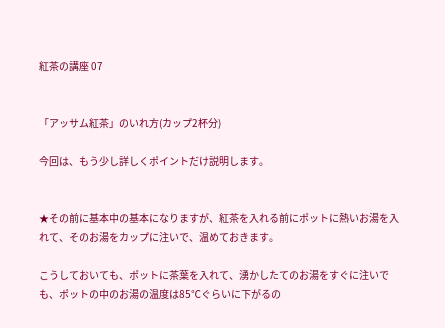紅茶の講座 07


「アッサム紅茶」のいれ方(カップ2杯分)

今回は、もう少し詳しくポイントだけ説明します。


★その前に基本中の基本になりますが、紅茶を入れる前にポットに熱いお湯を入れて、そのお湯をカップに注いで、温めておきます。

こうしておいても、ポットに茶葉を入れて、湧かしたてのお湯をすぐに注いでも、ポットの中のお湯の温度は85℃ぐらいに下がるの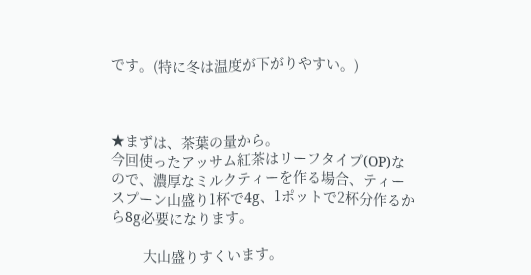です。(特に冬は温度が下がりやすい。)



★まずは、茶葉の量から。
今回使ったアッサム紅茶はリーフタイプ(OP)なので、濃厚なミルクティーを作る場合、ティースプーン山盛り1杯で4g、1ポットで2杯分作るから8g必要になります。

        大山盛りすくいます。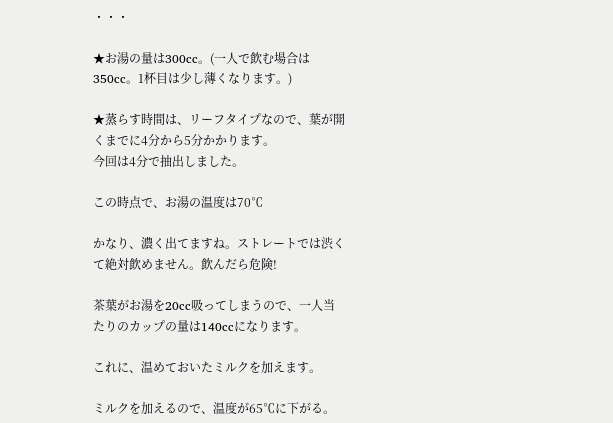・・・

★お湯の量は300cc。(一人で飲む場合は350cc。1杯目は少し薄くなります。)

★蒸らす時間は、リーフタイプなので、葉が開くまでに4分から5分かかります。
今回は4分で抽出しました。

この時点で、お湯の温度は70℃

かなり、濃く出てますね。ストレートでは渋くて絶対飲めません。飲んだら危険!

茶葉がお湯を20cc吸ってしまうので、一人当たりのカップの量は140ccになります。

これに、温めておいたミルクを加えます。

ミルクを加えるので、温度が65℃に下がる。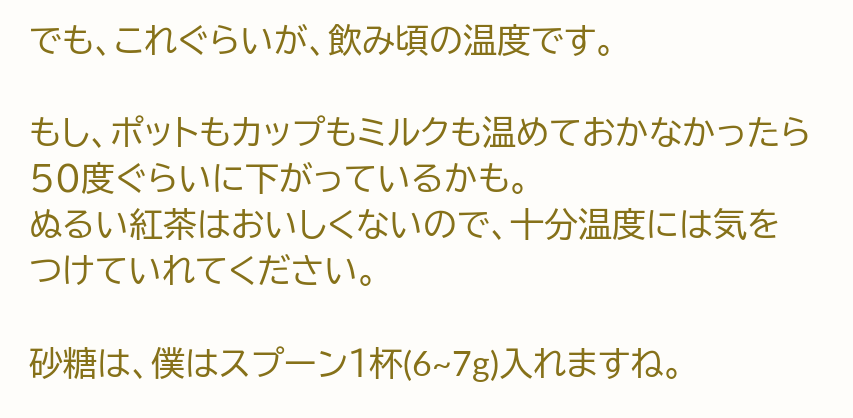でも、これぐらいが、飲み頃の温度です。

もし、ポットもカップもミルクも温めておかなかったら50度ぐらいに下がっているかも。
ぬるい紅茶はおいしくないので、十分温度には気をつけていれてください。

砂糖は、僕はスプーン1杯(6~7g)入れますね。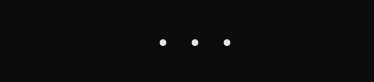・・・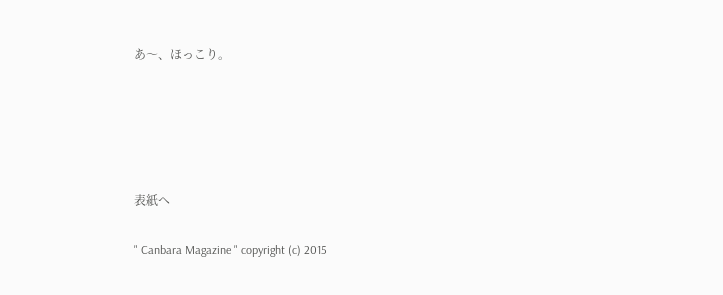あ〜、ほっこり。





表紙へ

" Canbara Magazine " copyright (c) 2015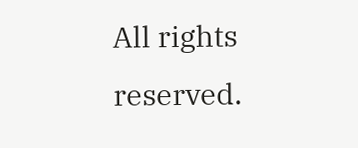All rights reserved.